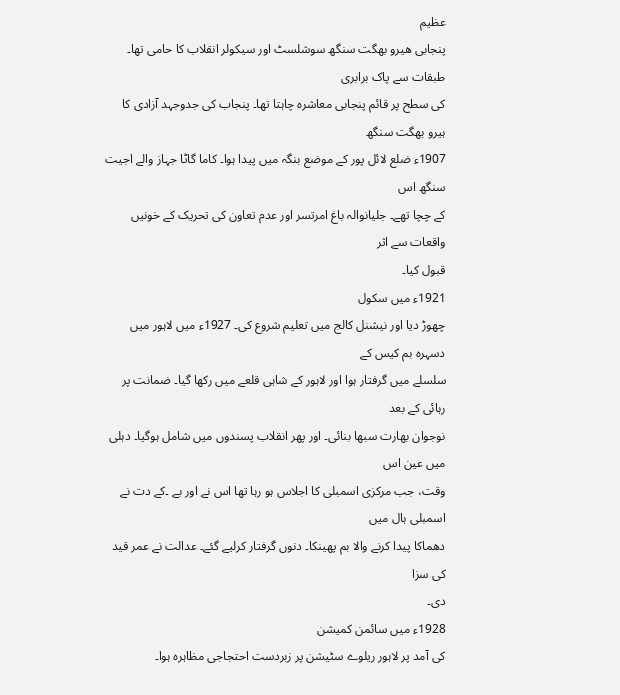عظیم
پنجابی ھیرو بھگت سنگھ سوشلسٹ اور سیکولر انقلاب کا حامی تھا۔ طبقات سے پاک برابری
کی سطح پر قائم پنجابی معاشرہ چاہتا تھا۔ پنجاب کی جدوجہد آزادی کا ہیرو بھگت سنگھ
1907ء ضلع لائل پور کے موضع بنگہ میں پیدا ہوا۔ کاما گاٹا جہاز والے اجیت سنگھ اس
کے چچا تھے۔ جلیانوالہ باغ امرتسر اور عدم تعاون کی تحریک کے خونیں واقعات سے اثر
قبول کیا۔
1921ء میں سکول
چھوڑ دیا اور نیشنل کالج میں تعلیم شروع کی۔ 1927ء میں لاہور میں دسہرہ بم کیس کے
سلسلے میں گرفتار ہوا اور لاہور کے شاہی قلعے میں رکھا گیا۔ ضمانت پر رہائی کے بعد
نوجوان بھارت سبھا بنائی۔ اور پھر انقلاب پسندوں میں شامل ہوگیا۔ دہلی میں عین اس
وقت، جب مرکزی اسمبلی کا اجلاس ہو رہا تھا اس نے اور بے ۔کے دت نے اسمبلی ہال میں
دھماکا پیدا کرنے والا بم پھینکا۔ دنوں گرفتار کرلیے گئے۔ عدالت نے عمر قید کی سزا
دی۔
1928ء میں سائمن کمیشن
کی آمد پر لاہور ریلوے سٹیشن پر زبردست احتجاجی مظاہرہ ہوا۔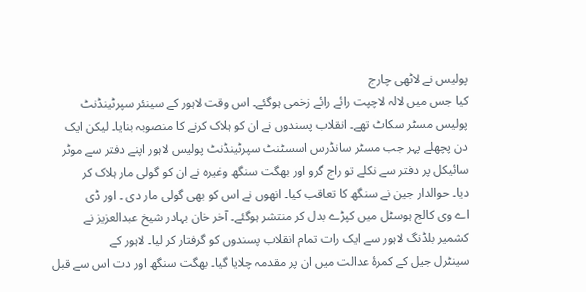پولیس نے لاٹھی چارج
کیا جس میں لالہ لاچپت رائے رائے زخمی ہوگئے۔ اس وقت لاہور کے سینئر سپرٹینڈنٹ
پولیس مسٹر سکاٹ تھے۔ انقلاب پسندوں نے ان کو ہلاک کرنے کا منصوبہ بنایا۔ لیکن ایک
دن پچھلے پہر جب مسٹر سانڈرس اسسٹنٹ سپرٹینڈنٹ پولیس لاہور اپنے دفتر سے موٹر
سائیکل پر دفتر سے نکلے تو راج گرو اور بھگت سنگھ وغیرہ نے ان کو گولی مار ہلاک کر
دیا۔ حوالدار جین نے سنگھ کا تعاقب کیا۔ انھوں نے اس کو بھی گولی مار دی ۔ اور ڈی
اے وی کالج ہوسٹل میں کپڑے بدل کر منتشر ہوگئے۔ آخر خان بہادر شیخ عبدالعزیز نے
کشمیر بلڈنگ لاہور سے ایک رات تمام انقلاب پسندوں کو گرفتار کر لیا۔ لاہور کے
سینٹرل جیل کے کمرۂ عدالت میں ان پر مقدمہ چلایا گیا۔ بھگت سنگھ اور دت اس سے قبل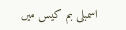اسمبلی بم کیس میں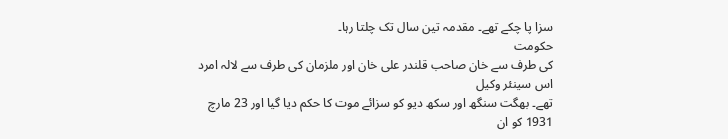سزا پا چکے تھے۔ مقدمہ تین سال تک چلتا رہا۔
حکومت
کی طرف سے خان صاحب قلندر علی خان اور ملزمان کی طرف سے لالہ امرد اس سینئر وکیل
تھے۔ بھگت سنگھ اور سکھ دیو کو سزائے موت کا حکم دیا گیا اور 23 مارچ 1931 کو ان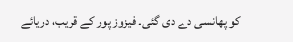کو پھانسی دے دی گئی۔ فیزوز پور کے قریب، دریائے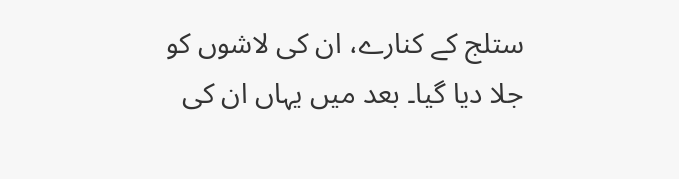ستلج کے کنارے، ان کی لاشوں کو
جلا دیا گیا۔ بعد میں یہاں ان کی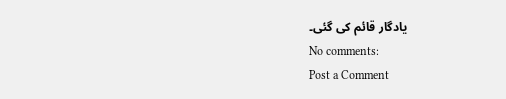یادگار قائم کی گئی۔
No comments:
Post a Comment